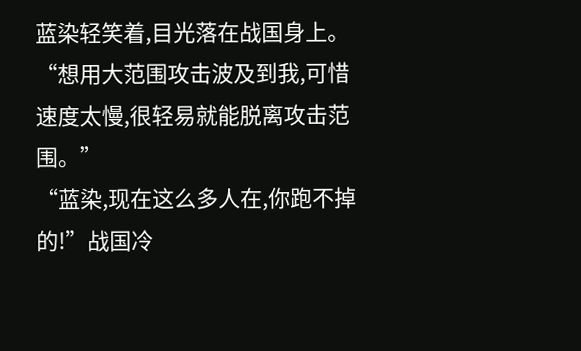蓝染轻笑着,目光落在战国身上。
“想用大范围攻击波及到我,可惜速度太慢,很轻易就能脱离攻击范围。”
“蓝染,现在这么多人在,你跑不掉的!”战国冷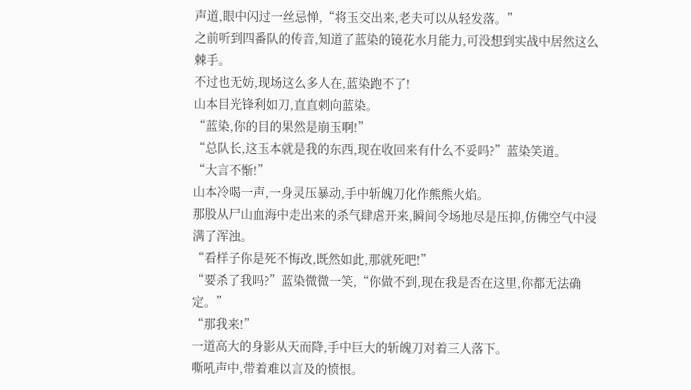声道,眼中闪过一丝忌惮,“将玉交出来,老夫可以从轻发落。”
之前听到四番队的传音,知道了蓝染的镜花水月能力,可没想到实战中居然这么棘手。
不过也无妨,现场这么多人在,蓝染跑不了!
山本目光锋利如刀,直直刺向蓝染。
“蓝染,你的目的果然是崩玉啊!”
“总队长,这玉本就是我的东西,现在收回来有什么不妥吗?”蓝染笑道。
“大言不惭!”
山本冷喝一声,一身灵压暴动,手中斩魄刀化作熊熊火焰。
那股从尸山血海中走出来的杀气肆虐开来,瞬间令场地尽是压抑,仿佛空气中浸满了浑浊。
“看样子你是死不悔改,既然如此,那就死吧!”
“要杀了我吗?”蓝染微微一笑,“你做不到,现在我是否在这里,你都无法确定。”
“那我来!”
一道高大的身影从天而降,手中巨大的斩魄刀对着三人落下。
嘶吼声中,带着难以言及的愤恨。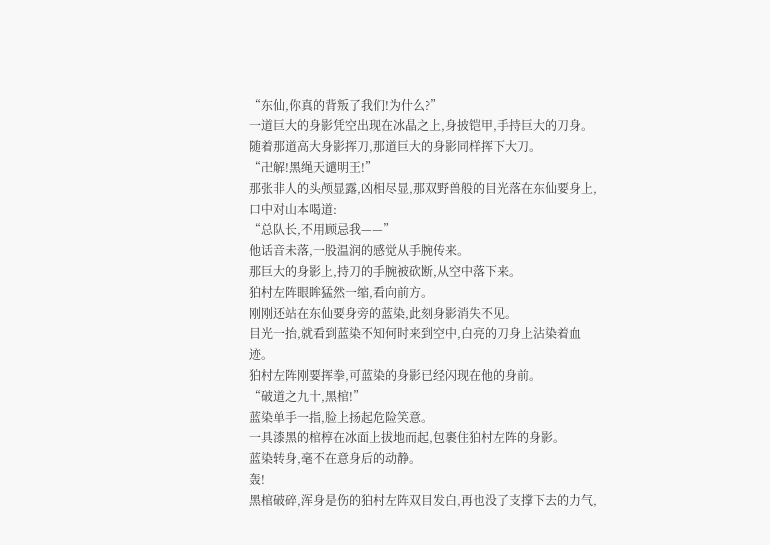“东仙,你真的背叛了我们!为什么?”
一道巨大的身影凭空出现在冰晶之上,身披铠甲,手持巨大的刀身。
随着那道高大身影挥刀,那道巨大的身影同样挥下大刀。
“卍解!黑绳天谴明王!”
那张非人的头颅显露,凶相尽显,那双野兽般的目光落在东仙要身上,口中对山本喝道:
“总队长,不用顾忌我——”
他话音未落,一股温润的感觉从手腕传来。
那巨大的身影上,持刀的手腕被砍断,从空中落下来。
狛村左阵眼眸猛然一缩,看向前方。
刚刚还站在东仙要身旁的蓝染,此刻身影消失不见。
目光一抬,就看到蓝染不知何时来到空中,白亮的刀身上沾染着血迹。
狛村左阵刚要挥拳,可蓝染的身影已经闪现在他的身前。
“破道之九十,黑棺!”
蓝染单手一指,脸上扬起危险笑意。
一具漆黑的棺椁在冰面上拔地而起,包裹住狛村左阵的身影。
蓝染转身,毫不在意身后的动静。
轰!
黑棺破碎,浑身是伤的狛村左阵双目发白,再也没了支撑下去的力气,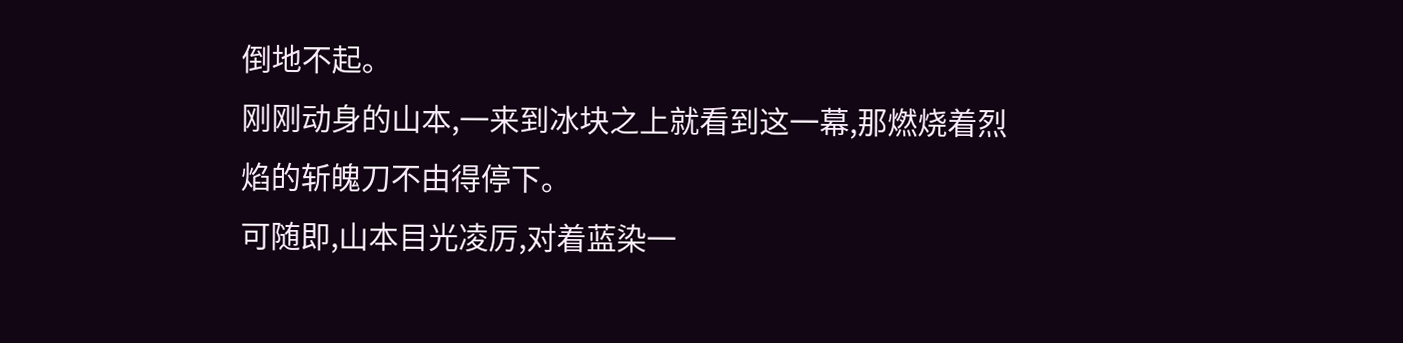倒地不起。
刚刚动身的山本,一来到冰块之上就看到这一幕,那燃烧着烈焰的斩魄刀不由得停下。
可随即,山本目光凌厉,对着蓝染一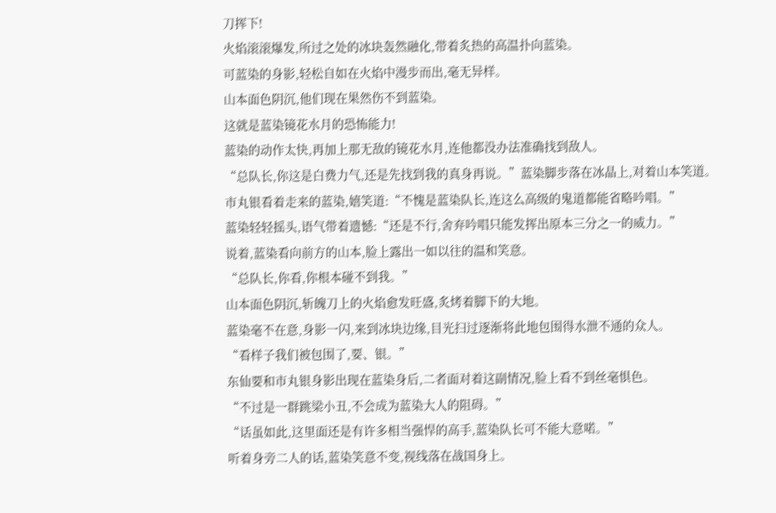刀挥下!
火焰滚滚爆发,所过之处的冰块轰然融化,带着炙热的高温扑向蓝染。
可蓝染的身影,轻松自如在火焰中漫步而出,毫无异样。
山本面色阴沉,他们现在果然伤不到蓝染。
这就是蓝染镜花水月的恐怖能力!
蓝染的动作太快,再加上那无敌的镜花水月,连他都没办法准确找到敌人。
“总队长,你这是白费力气,还是先找到我的真身再说。”蓝染脚步落在冰晶上,对着山本笑道。
市丸银看着走来的蓝染,嬉笑道:“不愧是蓝染队长,连这么高级的鬼道都能省略吟唱。”
蓝染轻轻摇头,语气带着遗憾:“还是不行,舍弃吟唱只能发挥出原本三分之一的威力。”
说着,蓝染看向前方的山本,脸上露出一如以往的温和笑意。
“总队长,你看,你根本碰不到我。”
山本面色阴沉,斩魄刀上的火焰愈发旺盛,炙烤着脚下的大地。
蓝染毫不在意,身影一闪,来到冰块边缘,目光扫过逐渐将此地包围得水泄不通的众人。
“看样子我们被包围了,要、银。”
东仙要和市丸银身影出现在蓝染身后,二者面对着这副情况,脸上看不到丝毫惧色。
“不过是一群跳梁小丑,不会成为蓝染大人的阻碍。”
“话虽如此,这里面还是有许多相当强悍的高手,蓝染队长可不能大意喏。”
听着身旁二人的话,蓝染笑意不变,视线落在战国身上。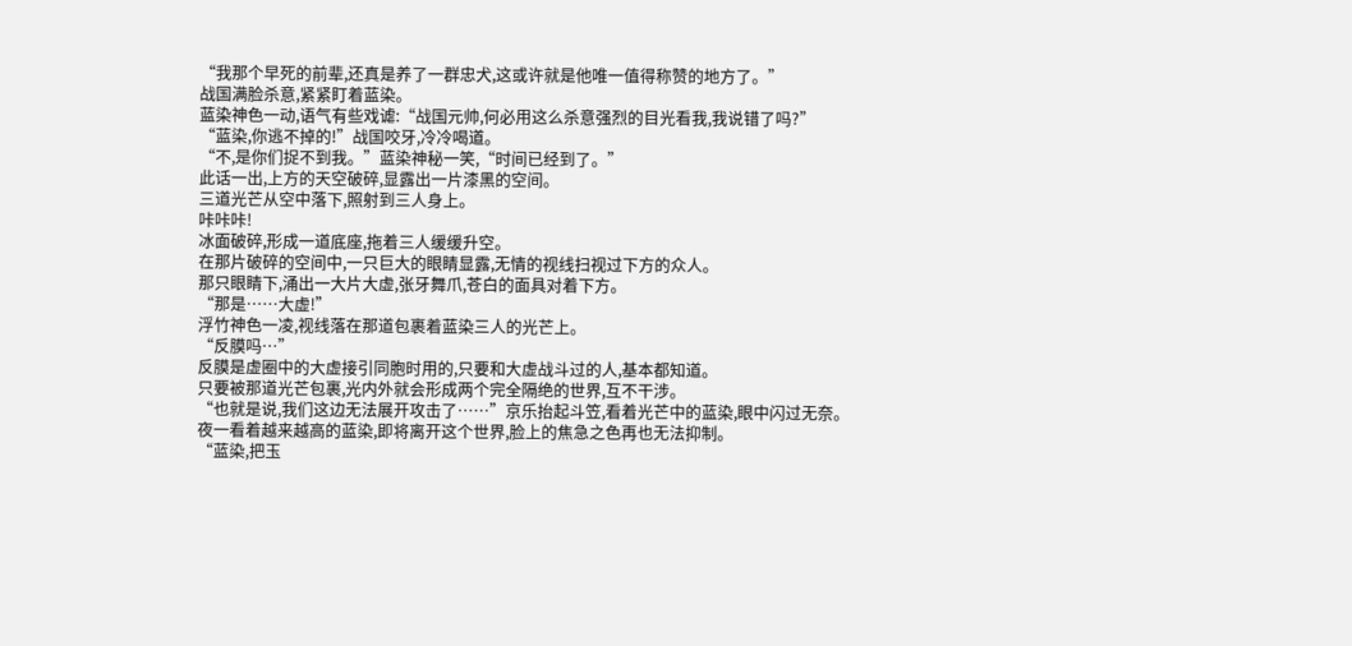“我那个早死的前辈,还真是养了一群忠犬,这或许就是他唯一值得称赞的地方了。”
战国满脸杀意,紧紧盯着蓝染。
蓝染神色一动,语气有些戏谑:“战国元帅,何必用这么杀意强烈的目光看我,我说错了吗?”
“蓝染,你逃不掉的!”战国咬牙,冷冷喝道。
“不,是你们捉不到我。”蓝染神秘一笑,“时间已经到了。”
此话一出,上方的天空破碎,显露出一片漆黑的空间。
三道光芒从空中落下,照射到三人身上。
咔咔咔!
冰面破碎,形成一道底座,拖着三人缓缓升空。
在那片破碎的空间中,一只巨大的眼睛显露,无情的视线扫视过下方的众人。
那只眼睛下,涌出一大片大虚,张牙舞爪,苍白的面具对着下方。
“那是……大虚!”
浮竹神色一凌,视线落在那道包裹着蓝染三人的光芒上。
“反膜吗…”
反膜是虚圈中的大虚接引同胞时用的,只要和大虚战斗过的人,基本都知道。
只要被那道光芒包裹,光内外就会形成两个完全隔绝的世界,互不干涉。
“也就是说,我们这边无法展开攻击了……”京乐抬起斗笠,看着光芒中的蓝染,眼中闪过无奈。
夜一看着越来越高的蓝染,即将离开这个世界,脸上的焦急之色再也无法抑制。
“蓝染,把玉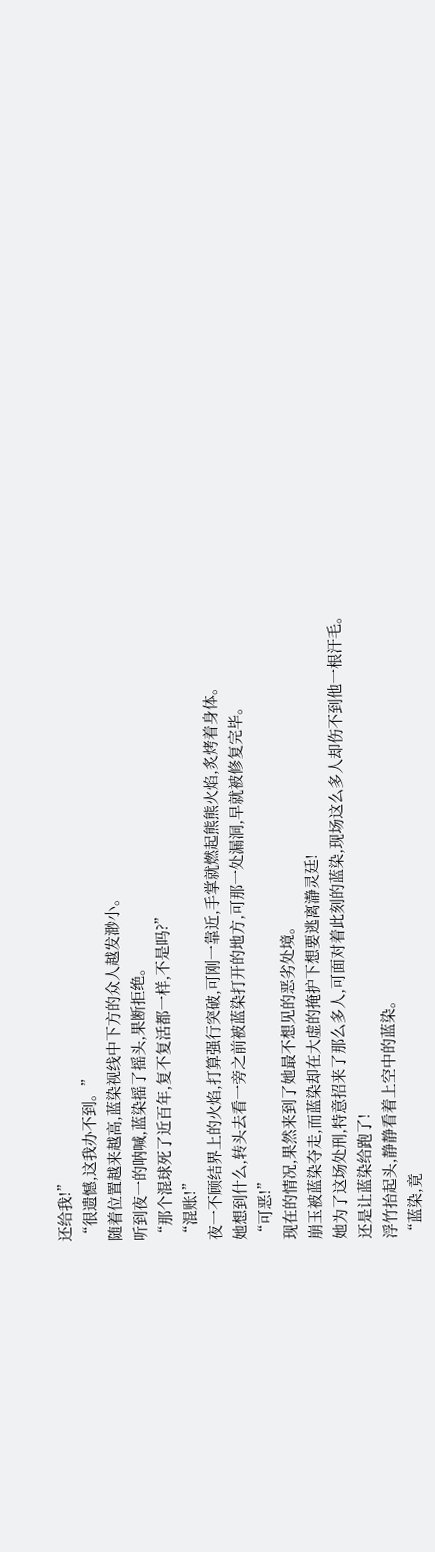还给我!”
“很遗憾,这我办不到。”
随着位置越来越高,蓝染视线中下方的众人越发渺小。
听到夜一的呐喊,蓝染摇了摇头,果断拒绝。
“那个混球死了近百年,复不复活都一样,不是吗?”
“混账!”
夜一不顾结界上的火焰,打算强行突破,可刚一靠近,手掌就燃起熊熊火焰,炙烤着身体。
她想到什么,转头去看一旁之前被蓝染打开的地方,可那一处漏洞,早就被修复完毕。
“可恶!”
现在的情况,果然来到了她最不想见的恶劣处境。
崩玉被蓝染夺走,而蓝染却在大虚的掩护下想要逃离瀞灵廷!
她为了这场处刑,特意招来了那么多人,可面对着此刻的蓝染,现场这么多人却伤不到他一根汗毛。
还是让蓝染给跑了!
浮竹抬起头,静静看着上空中的蓝染。
“蓝染,竟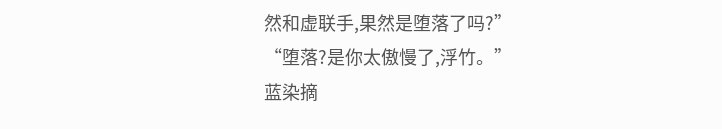然和虚联手,果然是堕落了吗?”
“堕落?是你太傲慢了,浮竹。”
蓝染摘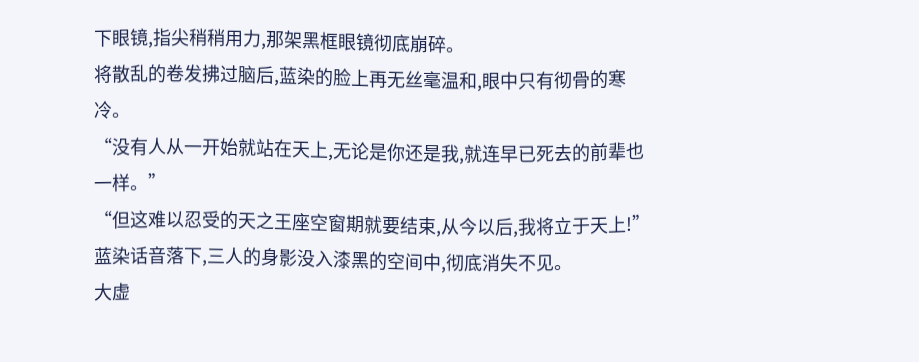下眼镜,指尖稍稍用力,那架黑框眼镜彻底崩碎。
将散乱的卷发拂过脑后,蓝染的脸上再无丝毫温和,眼中只有彻骨的寒冷。
“没有人从一开始就站在天上,无论是你还是我,就连早已死去的前辈也一样。”
“但这难以忍受的天之王座空窗期就要结束,从今以后,我将立于天上!”
蓝染话音落下,三人的身影没入漆黑的空间中,彻底消失不见。
大虚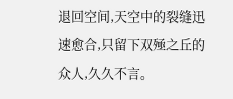退回空间,天空中的裂缝迅速愈合,只留下双殛之丘的众人,久久不言。